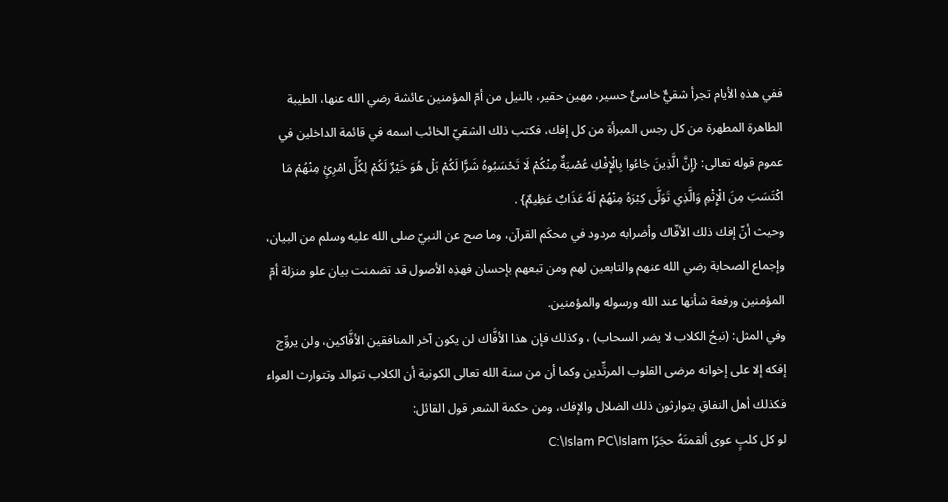ففي هذهِ الأيام تجرأ شقيٌّ خاسئٌ حسير، مهين حقير، بالنيل من أمّ المؤمنين عائشة رضي الله عنها، الطيبة الطاهرة المطهرة من كل رجس المبرأة من كل إفك، فكتب ذلك الشقيّ الخائب اسمه في قائمة الداخلين في عموم قوله تعالى: {إِنَّ الَّذِينَ جَاءُوا بِالْإِفْكِ عُصْبَةٌ مِنْكُمْ لَا تَحْسَبُوهُ شَرًّا لَكُمْ بَلْ هُوَ خَيْرٌ لَكُمْ لِكُلِّ امْرِئٍ مِنْهُمْ مَا اكْتَسَبَ مِنَ الْإِثْمِ وَالَّذِي تَوَلَّى كِبْرَهُ مِنْهُمْ لَهُ عَذَابٌ عَظِيمٌ} .
وحيث أنّ إفك ذلك الأفّاك وأضرابه مردود في محكَم القرآن، وما صح عن النبيّ صلى الله عليه وسلم من البيان، وإجماع الصحابة رضي الله عنهم والتابعين لهم ومن تبعهم بإحسان فهذِه الأصول قد تضمنت بيان علو منزلة أمّ المؤمنين ورفعة شأنها عند الله ورسوله والمؤمنين.
وفي المثل: (نبحُ الكلاب لا يضر السحاب) ، وكذلك فإن هذا الأفَّاك لن يكون آخر المنافقين الأفَّاكين، ولن يروِّج إفكه إلا على إخوانه مرضى القلوب المرتِّدين وكما أن من سنة الله تعالى الكونية أن الكلاب تتوالد وتتوارث العواء فكذلك أهل النفاقِ يتوارثون ذلك الضلال والإفك، ومن حكمة الشعر قول القائل:
لو كل كلبٍ عوى ألقمتَهُ حجَرًا C:\Islam PC\Islam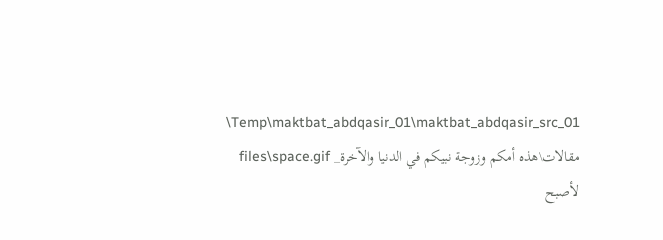Temp\maktbat_abdqasir_01\maktbat_abdqasir_src_01\ مقالات\هذه أمكم وزوجة نبيكم في الدنيا والآخرة_ files\space.gif
لأصبح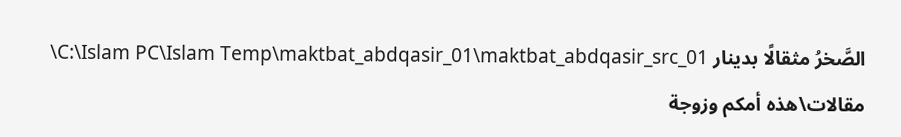الصَّخرُ مثقالًا بدينار C:\Islam PC\Islam Temp\maktbat_abdqasir_01\maktbat_abdqasir_src_01\ مقالات\هذه أمكم وزوجة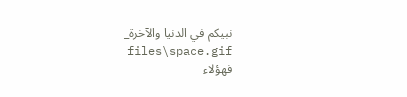نبيكم في الدنيا والآخرة_ files\space.gif
فهؤلاء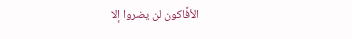الأفَّاكون لن يضروا إلا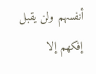أنفسهم ولن يقبل إفكهم إلا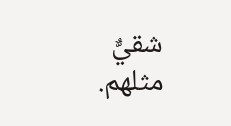شقيٌّ مثلهم.